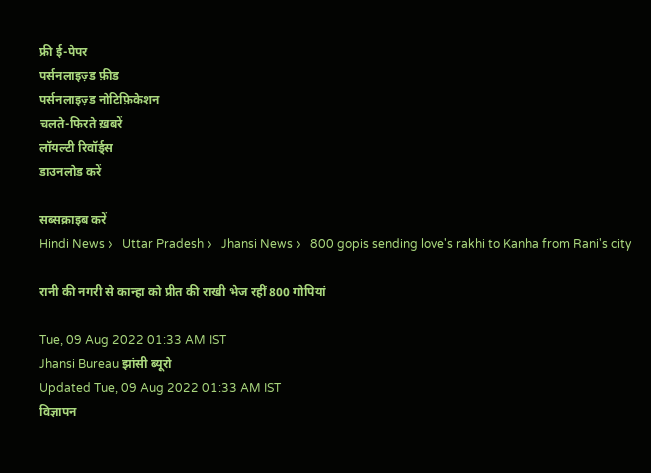फ्री ई-पेपर
पर्सनलाइज़्ड फ़ीड
पर्सनलाइज़्ड नोटिफ़िकेशन
चलते-फिरते ख़बरें
लॉयल्टी रिवॉर्ड्स
डाउनलोड करें

सब्सक्राइब करें
Hindi News ›   Uttar Pradesh ›   Jhansi News ›   800 gopis sending love's rakhi to Kanha from Rani's city

रानी की नगरी से कान्हा को प्रीत की राखी भेज रहीं 800 गोपियां

Tue, 09 Aug 2022 01:33 AM IST
Jhansi Bureau झांसी ब्यूरो
Updated Tue, 09 Aug 2022 01:33 AM IST
विज्ञापन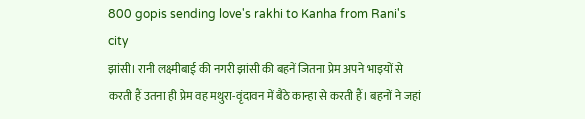800 gopis sending love's rakhi to Kanha from Rani's city
झांसी। रानी लक्ष्मीबाई की नगरी झांसी की बहनें जितना प्रेम अपने भाइयों से करती हैं उतना ही प्रेम वह मथुरा-वृंदावन में बैठे कान्हा से करती हैं। बहनों ने जहां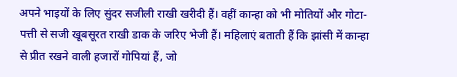अपने भाइयों के लिए सुंदर सजीली राखी खरीदी हैं। वहीं कान्हा को भी मोतियों और गोटा-पत्ती से सजी खूबसूरत राखी डाक के जरिए भेजी हैं। महिलाएं बताती हैं कि झांसी में कान्हा से प्रीत रखने वाली हजारों गोपियां हैं, जो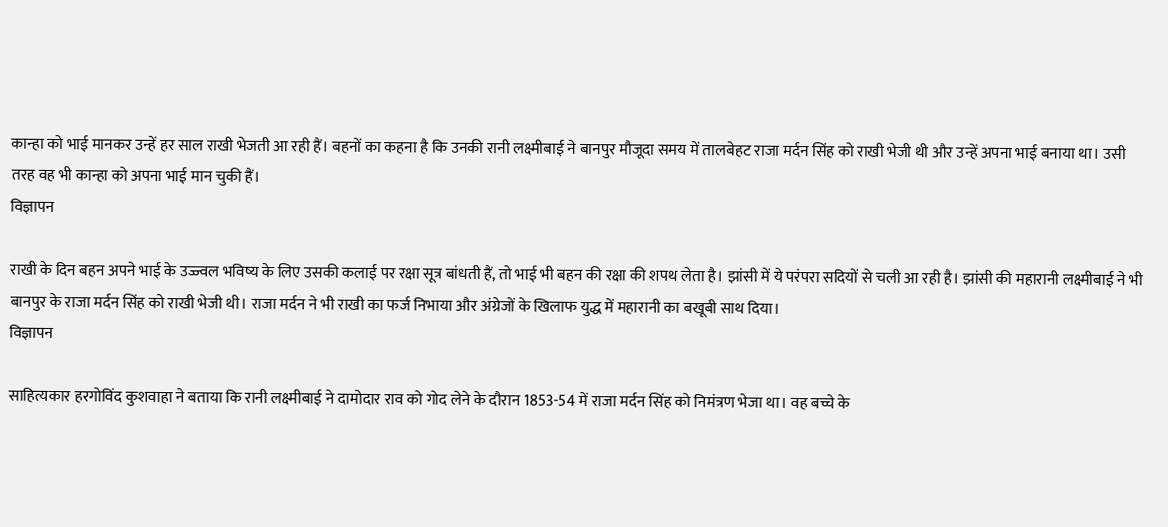कान्हा को भाई मानकर उन्हें हर साल राखी भेजती आ रही हैं। बहनों का कहना है कि उनकी रानी लक्ष्मीबाई ने बानपुर मौजूदा समय में तालबेहट राजा मर्दन सिंह को राखी भेजी थी और उन्हें अपना भाई बनाया था। उसी तरह वह भी कान्हा को अपना भाई मान चुकी हैं।
विज्ञापन

राखी के दिन बहन अपने भाई के उज्ज्वल भविष्य के लिए उसकी कलाई पर रक्षा सूत्र बांधती हैं, तो भाई भी बहन की रक्षा की शपथ लेता है। झांसी में ये परंपरा सदियों से चली आ रही है। झांसी की महारानी लक्ष्मीबाई ने भी बानपुर के राजा मर्दन सिंह को राखी भेजी थी। राजा मर्दन ने भी राखी का फर्ज निभाया और अंग्रेजों के खिलाफ युद्ध में महारानी का बखूबी साथ दिया।
विज्ञापन

साहित्यकार हरगोविंद कुशवाहा ने बताया कि रानी लक्ष्मीबाई ने दामोदार राव को गोद लेने के दौरान 1853-54 में राजा मर्दन सिंह को निमंत्रण भेजा था। वह बच्चे के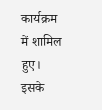कार्यक्रम में शामिल हुए। इसके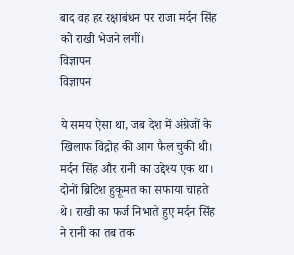बाद वह हर रक्षाबंधन पर राजा मर्दन सिंह को राखी भेजने लगीं।
विज्ञापन
विज्ञापन

ये समय ऐसा था, जब देश में अंग्रेजों के खिलाफ विद्रोह की आग फैल चुकी थी। मर्दन सिंह और रानी का उद्देश्य एक था। दोनों ब्रिटिश हुकूमत का सफाया चाहते थे। राखी का फर्ज निभाते हुए मर्दन सिंह ने रानी का तब तक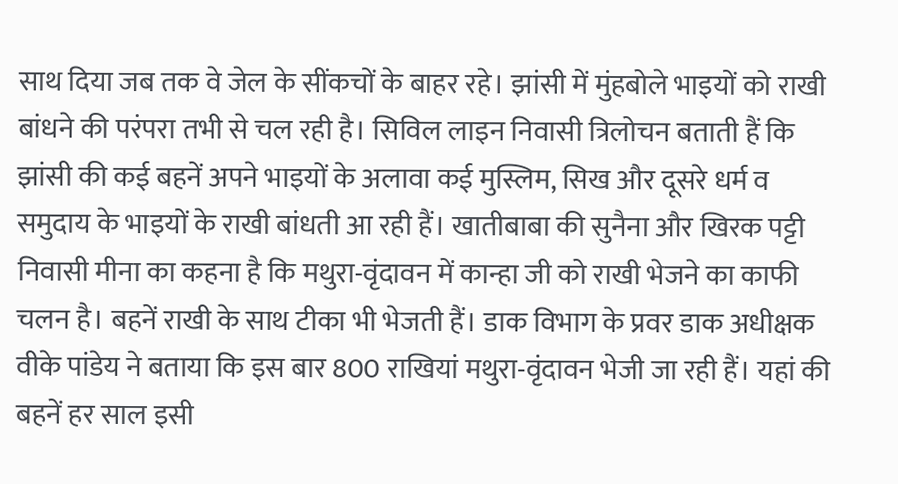साथ दिया जब तक वे जेल के सींकचों के बाहर रहे। झांसी में मुंहबोले भाइयों को राखी बांधने की परंपरा तभी से चल रही है। सिविल लाइन निवासी त्रिलोचन बताती हैं कि झांसी की कई बहनें अपने भाइयों के अलावा कई मुस्लिम, सिख और दूसरे धर्म व समुदाय के भाइयों के राखी बांधती आ रही हैं। खातीबाबा की सुनैना और खिरक पट्टी निवासी मीना का कहना है कि मथुरा-वृंदावन में कान्हा जी को राखी भेजने का काफी चलन है। बहनें राखी के साथ टीका भी भेजती हैं। डाक विभाग के प्रवर डाक अधीक्षक वीके पांडेय ने बताया कि इस बार 800 राखियां मथुरा-वृंदावन भेजी जा रही हैं। यहां की बहनें हर साल इसी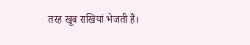तरह खूब राखियां भेजती हैं।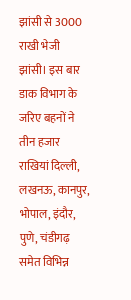झांसी से 3000 राखी भेजी
झांसी। इस बार डाक विभाग के जरिए बहनों ने तीन हजार राखियां दिल्ली, लखनऊ, कानपुर, भोपाल, इंदौर, पुणे, चंडीगढ़ समेत विभिन्न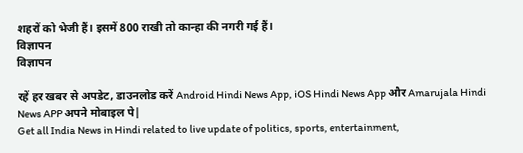शहरों को भेजी हैं। इसमें 800 राखी तो कान्हा की नगरी गई हैं।
विज्ञापन
विज्ञापन

रहें हर खबर से अपडेट, डाउनलोड करें Android Hindi News App, iOS Hindi News App और Amarujala Hindi News APP अपने मोबाइल पे|
Get all India News in Hindi related to live update of politics, sports, entertainment,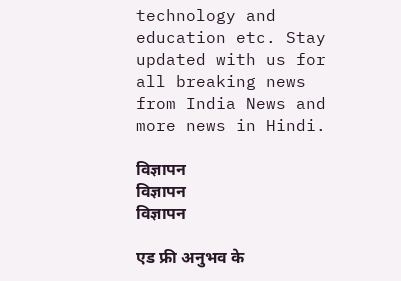technology and education etc. Stay updated with us for all breaking news from India News and more news in Hindi.

विज्ञापन
विज्ञापन
विज्ञापन

एड फ्री अनुभव के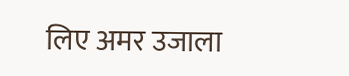लिए अमर उजाला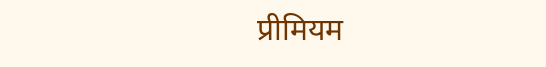प्रीमियम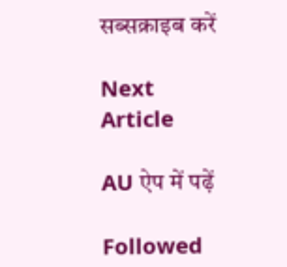सब्सक्राइब करें

Next Article

AU ऐप में पढ़ें

Followed